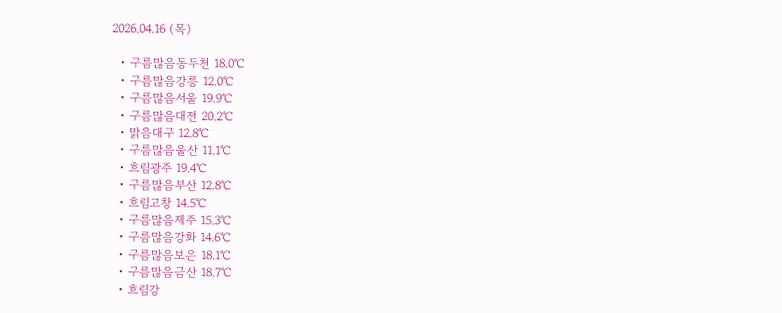2026.04.16 (목)

  • 구름많음동두천 18.0℃
  • 구름많음강릉 12.0℃
  • 구름많음서울 19.9℃
  • 구름많음대전 20.2℃
  • 맑음대구 12.8℃
  • 구름많음울산 11.1℃
  • 흐림광주 19.4℃
  • 구름많음부산 12.8℃
  • 흐림고창 14.5℃
  • 구름많음제주 15.3℃
  • 구름많음강화 14.6℃
  • 구름많음보은 18.1℃
  • 구름많음금산 18.7℃
  • 흐림강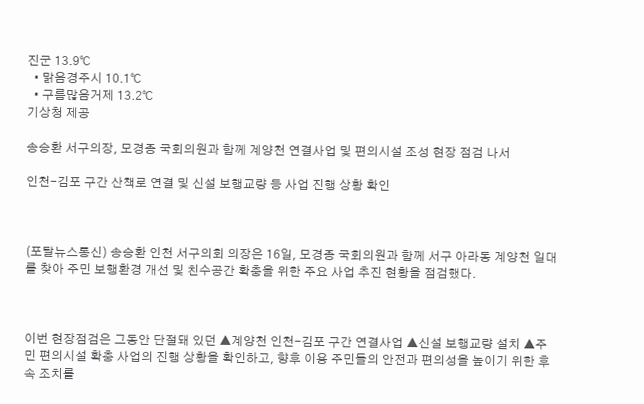진군 13.9℃
  • 맑음경주시 10.1℃
  • 구름많음거제 13.2℃
기상청 제공

송승환 서구의장, 모경종 국회의원과 함께 계양천 연결사업 및 편의시설 조성 현장 점검 나서

인천-김포 구간 산책로 연결 및 신설 보행교량 등 사업 진행 상황 확인



(포탈뉴스통신) 송승환 인천 서구의회 의장은 16일, 모경종 국회의원과 함께 서구 아라동 계양천 일대를 찾아 주민 보행환경 개선 및 친수공간 확충을 위한 주요 사업 추진 현황을 점검했다.



이번 현장점검은 그동안 단절돼 있던 ▲계양천 인천-김포 구간 연결사업 ▲신설 보행교량 설치 ▲주민 편의시설 확충 사업의 진행 상황을 확인하고, 향후 이용 주민들의 안전과 편의성을 높이기 위한 후속 조치를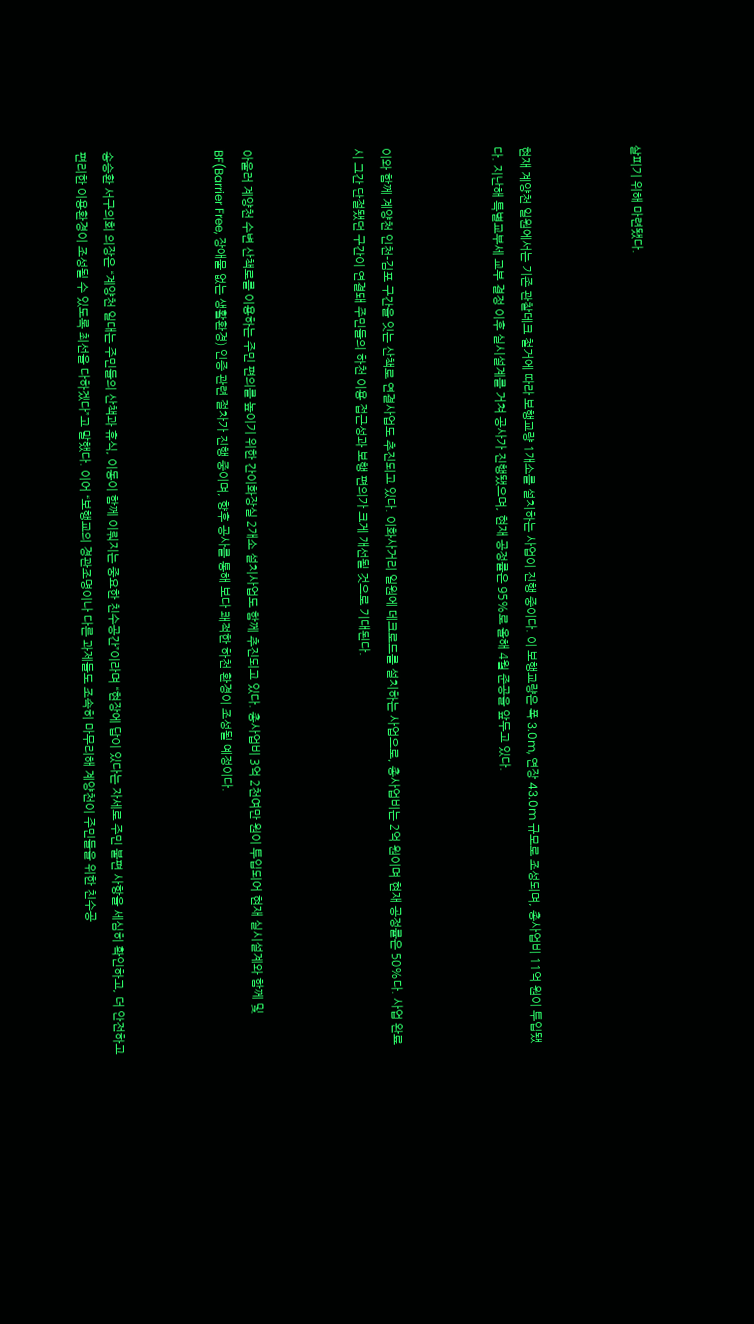살피기 위해 마련됐다.



현재 계양천 일원에서는 기존 관찰데크 철거에 따라 보행교량 1개소를 설치하는 사업이 진행 중이다. 이 보행교량은 폭 3.0m, 연장 43.0m 규모로 조성되며, 총사업비 11억 원이 투입됐다. 지난해 특별교부세 교부 결정 이후 실시설계를 거쳐 공사가 진행됐으며, 현재 공정률은 95%로 올해 4월 준공을 앞두고 있다.



이와 함께 계양천 인천-김포 구간을 잇는 산책로 연결사업도 추진되고 있다. 이화사거리 일원에 데크로드를 설치하는 사업으로, 총사업비는 2억 원이며 현재 공정률은 50%다. 사업 완료 시 그간 단절됐던 구간이 연결돼 주민들의 하천 이용 접근성과 보행 편의가 크게 개선될 것으로 기대된다.



아울러 계양천 수변 산책로를 이용하는 주민 편의를 높이기 위한 간이화장실 2개소 설치사업도 함께 추진되고 있다. 총사업비 3억 2천여만 원이 투입되어 현재 실시설계와 함께 및 BF(Barrier Free, 장애물 없는 생활환경) 인증 관련 절차가 진행 중이며, 향후 공사를 통해 보다 쾌적한 하천 환경이 조성될 예정이다.



송승환 서구의회 의장은 “계양천 일대는 주민들의 산책과 휴식, 이동이 함께 이뤄지는 중요한 친수공간”이라며 “현장에 답이 있다는 자세로 주민 불편 사항을 세심히 확인하고, 더 안전하고 편리한 이용환경이 조성될 수 있도록 최선을 다하겠다”고 말했다. 이어 “보행교의 경관조명이나 다른 과제들도 조속히 마무리해 계양천이 주민들을 위한 친수공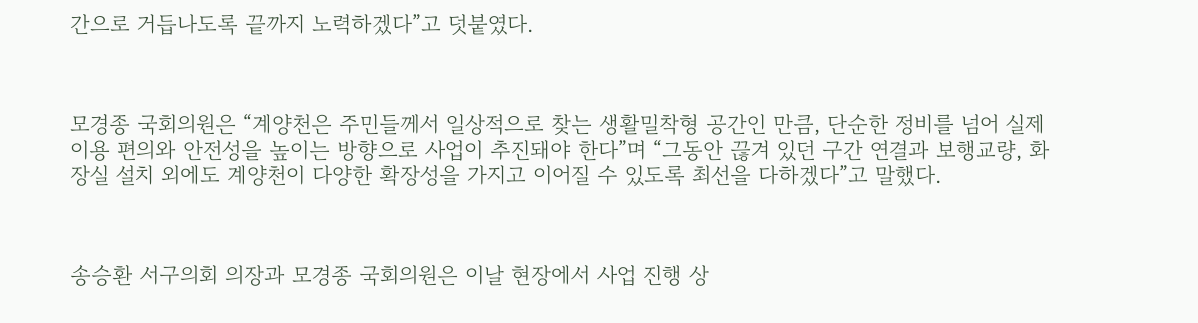간으로 거듭나도록 끝까지 노력하겠다”고 덧붙였다.



모경종 국회의원은 “계양천은 주민들께서 일상적으로 찾는 생활밀착형 공간인 만큼, 단순한 정비를 넘어 실제 이용 편의와 안전성을 높이는 방향으로 사업이 추진돼야 한다”며 “그동안 끊겨 있던 구간 연결과 보행교량, 화장실 설치 외에도 계양천이 다양한 확장성을 가지고 이어질 수 있도록 최선을 다하겠다”고 말했다.



송승환 서구의회 의장과 모경종 국회의원은 이날 현장에서 사업 진행 상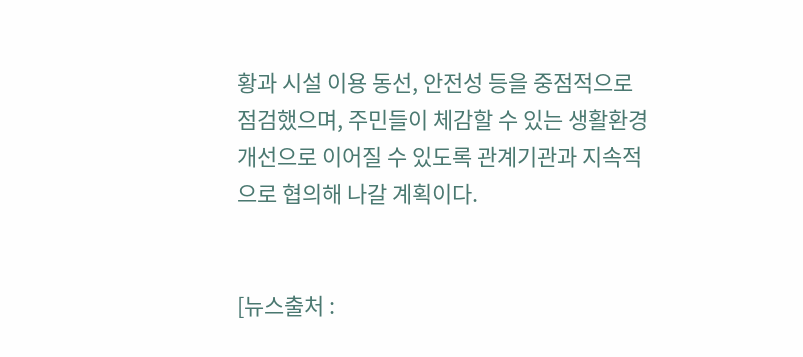황과 시설 이용 동선, 안전성 등을 중점적으로 점검했으며, 주민들이 체감할 수 있는 생활환경 개선으로 이어질 수 있도록 관계기관과 지속적으로 협의해 나갈 계획이다.


[뉴스출처 :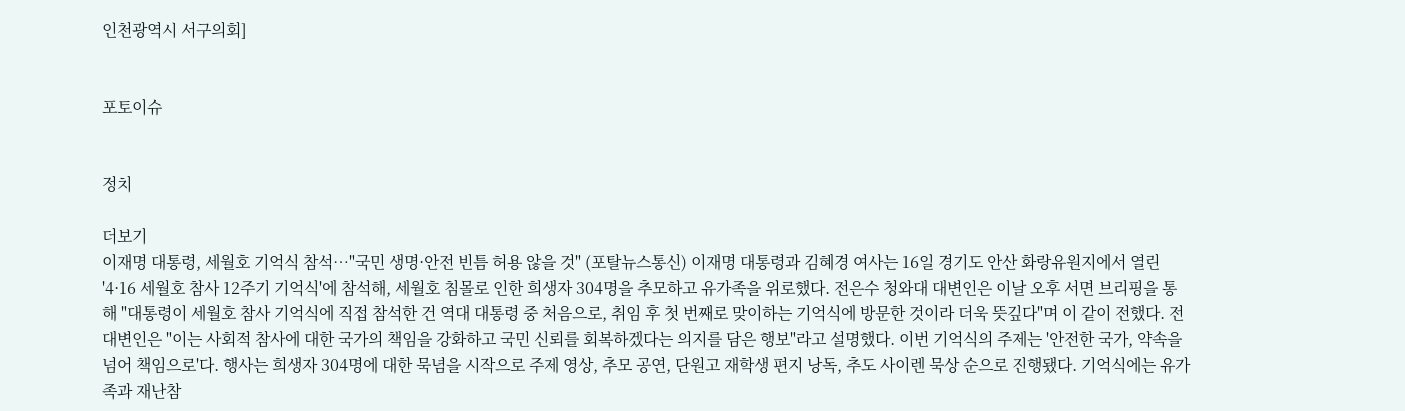인천광역시 서구의회]


포토이슈


정치

더보기
이재명 대통령, 세월호 기억식 참석…"국민 생명·안전 빈틈 허용 않을 것" (포탈뉴스통신) 이재명 대통령과 김혜경 여사는 16일 경기도 안산 화랑유원지에서 열린 '4·16 세월호 참사 12주기 기억식'에 참석해, 세월호 침몰로 인한 희생자 304명을 추모하고 유가족을 위로했다. 전은수 청와대 대변인은 이날 오후 서면 브리핑을 통해 "대통령이 세월호 참사 기억식에 직접 참석한 건 역대 대통령 중 처음으로, 취임 후 첫 번째로 맞이하는 기억식에 방문한 것이라 더욱 뜻깊다"며 이 같이 전했다. 전 대변인은 "이는 사회적 참사에 대한 국가의 책임을 강화하고 국민 신뢰를 회복하겠다는 의지를 담은 행보"라고 설명했다. 이번 기억식의 주제는 '안전한 국가, 약속을 넘어 책임으로'다. 행사는 희생자 304명에 대한 묵념을 시작으로 주제 영상, 추모 공연, 단원고 재학생 편지 낭독, 추도 사이렌 묵상 순으로 진행됐다. 기억식에는 유가족과 재난참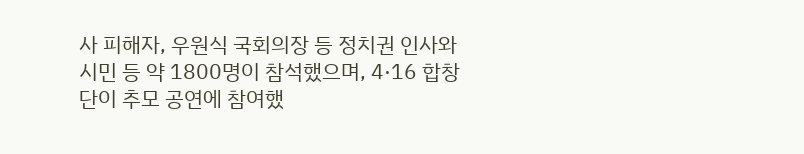사 피해자, 우원식 국회의장 등 정치권 인사와 시민 등 약 1800명이 참석했으며, 4·16 합창단이 추모 공연에 참여했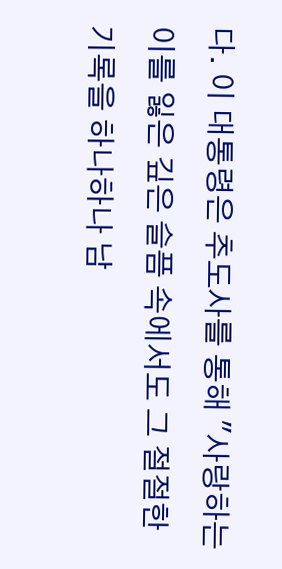다. 이 대통령은 추도사를 통해 "사랑하는 이를 잃은 깊은 슬픔 속에서도 그 절절한 기록을 하나하나 남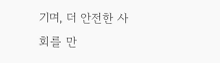기며, 더 안전한 사회를 만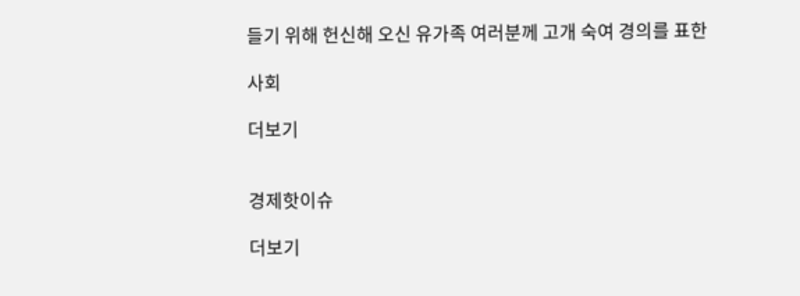들기 위해 헌신해 오신 유가족 여러분께 고개 숙여 경의를 표한

사회

더보기


경제핫이슈

더보기